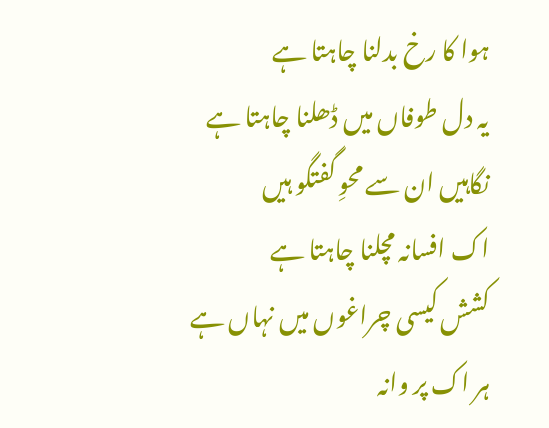ہوا کا رخ بدلنا چاہتا ہے
یہ دل طوفاں میں ڈھلنا چاہتا ہے
نگاہیں ان سے محوِ گفتگو ہیں
اک افسانہ مچلنا چاہتا ہے
کشش کیسی چراغوں میں نہاں ہے
ہر اک پر وانہ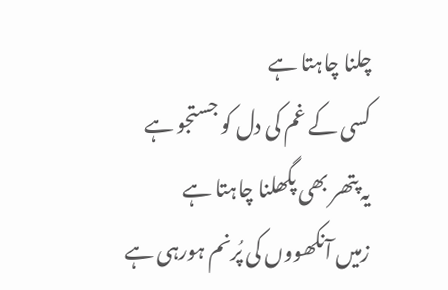چلنا چاہتا ہے
کسی کے غم کی دل کو جستجو ہے
یہ پتھر بھی پگھلنا چاہتا ہے
زمیں آنکھووں کی پُرنم ہورہی ہے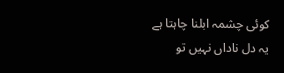کوئی چشمہ ابلنا چاہتا ہے
یہ دل ناداں نہیں تو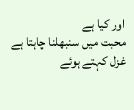اور کیا ہے
محبت میں سنبھلنا چاہتا ہے
غزل کہتے ہوئے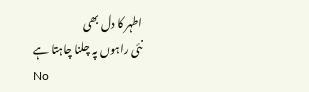اطہر کا دل بھی
نئی راہوں پہ چلنا چاہتا ہے
No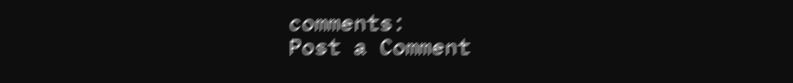comments:
Post a Comment